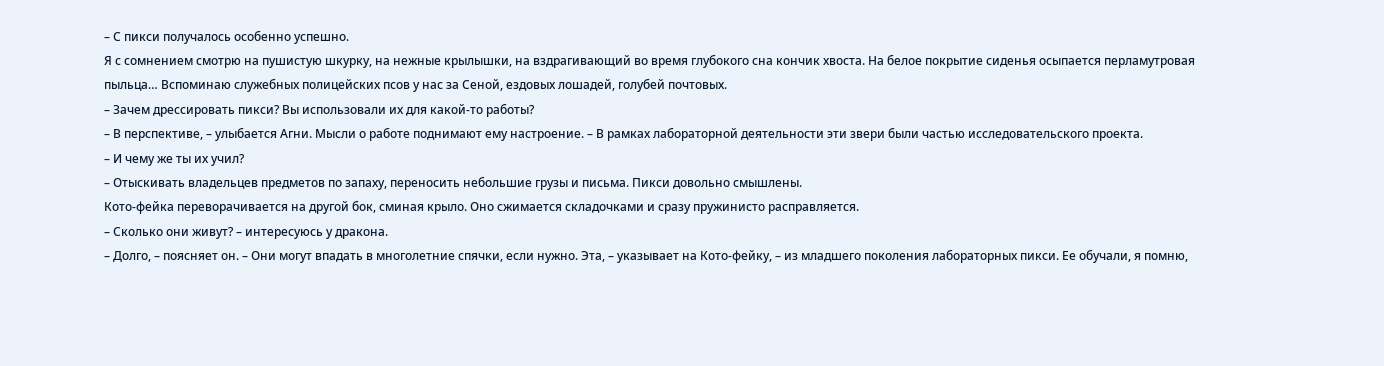– С пикси получалось особенно успешно.
Я с сомнением смотрю на пушистую шкурку, на нежные крылышки, на вздрагивающий во время глубокого сна кончик хвоста. На белое покрытие сиденья осыпается перламутровая пыльца… Вспоминаю служебных полицейских псов у нас за Сеной, ездовых лошадей, голубей почтовых.
– Зачем дрессировать пикси? Вы использовали их для какой-то работы?
– В перспективе, – улыбается Агни. Мысли о работе поднимают ему настроение. – В рамках лабораторной деятельности эти звери были частью исследовательского проекта.
– И чему же ты их учил?
– Отыскивать владельцев предметов по запаху, переносить небольшие грузы и письма. Пикси довольно смышлены.
Кото-фейка переворачивается на другой бок, сминая крыло. Оно сжимается складочками и сразу пружинисто расправляется.
– Сколько они живут? – интересуюсь у дракона.
– Долго, – поясняет он. – Они могут впадать в многолетние спячки, если нужно. Эта, – указывает на Кото-фейку, – из младшего поколения лабораторных пикси. Ее обучали, я помню,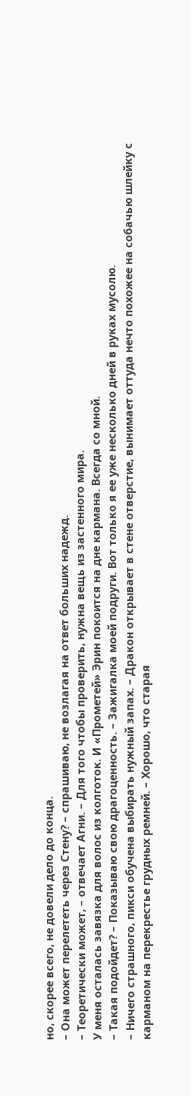но, скорее всего, не довели дело до конца.
– Она может перелететь через Стену? – спрашиваю, не возлагая на ответ больших надежд.
– Теоретически может, – отвечает Агни. – Для того чтобы проверить, нужна вещь из застенного мира.
У меня осталась завязка для волос из колготок. И «Прометей» Эрин покоится на дне кармана. Всегда со мной.
– Такая подойдет? – Показываю свою драгоценность. – Зажигалка моей подруги. Вот только я ее уже несколько дней в руках мусолю.
– Ничего страшного, пикси обучена выбирать нужный запах. – Дракон открывает в стене отверстие, вынимает оттуда нечто похожее на собачью шлейку с карманом на перекрестье грудных ремней. – Хорошо, что старая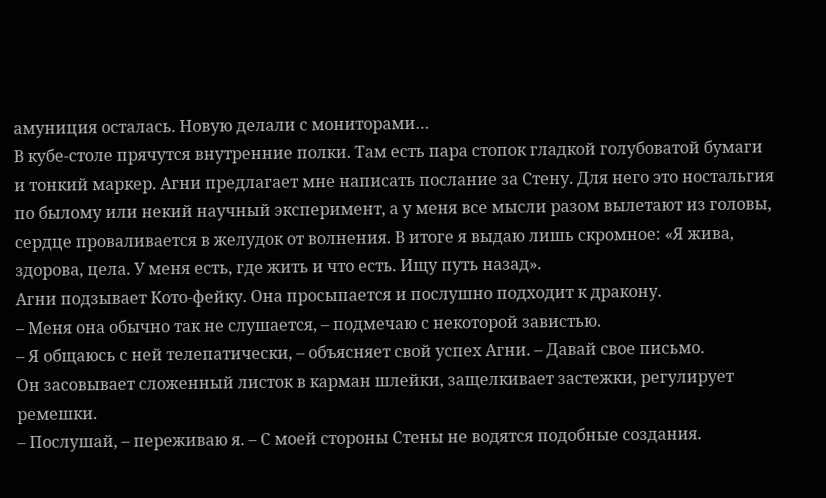амуниция осталась. Новую делали с мониторами…
В кубе-столе прячутся внутренние полки. Там есть пара стопок гладкой голубоватой бумаги и тонкий маркер. Агни предлагает мне написать послание за Стену. Для него это ностальгия по былому или некий научный эксперимент, а у меня все мысли разом вылетают из головы, сердце проваливается в желудок от волнения. В итоге я выдаю лишь скромное: «Я жива, здорова, цела. У меня есть, где жить и что есть. Ищу путь назад».
Агни подзывает Кото-фейку. Она просыпается и послушно подходит к дракону.
– Меня она обычно так не слушается, – подмечаю с некоторой завистью.
– Я общаюсь с ней телепатически, – объясняет свой успех Агни. – Давай свое письмо.
Он засовывает сложенный листок в карман шлейки, защелкивает застежки, регулирует ремешки.
– Послушай, – переживаю я. – С моей стороны Стены не водятся подобные создания.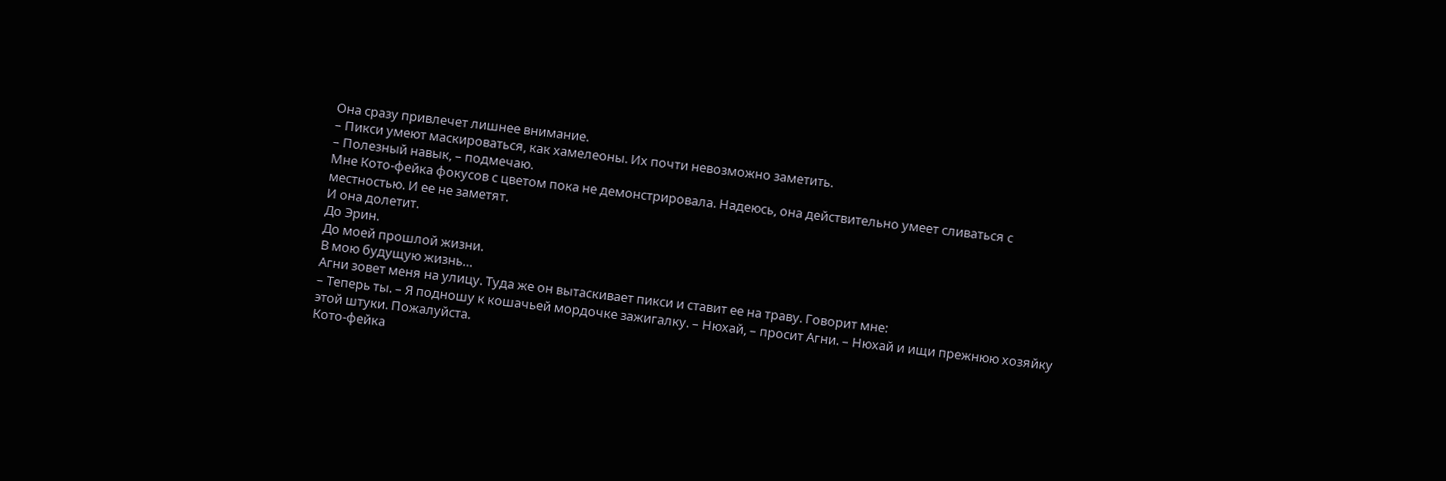Она сразу привлечет лишнее внимание.
– Пикси умеют маскироваться, как хамелеоны. Их почти невозможно заметить.
– Полезный навык, – подмечаю.
Мне Кото-фейка фокусов с цветом пока не демонстрировала. Надеюсь, она действительно умеет сливаться с местностью. И ее не заметят.
И она долетит.
До Эрин.
До моей прошлой жизни.
В мою будущую жизнь…
Агни зовет меня на улицу. Туда же он вытаскивает пикси и ставит ее на траву. Говорит мне:
– Теперь ты. – Я подношу к кошачьей мордочке зажигалку. – Нюхай, – просит Агни. – Нюхай и ищи прежнюю хозяйку этой штуки. Пожалуйста.
Кото-фейка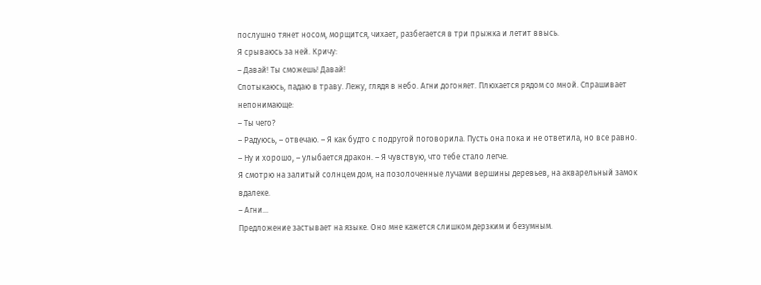послушно тянет носом, морщится, чихает, разбегается в три прыжка и летит ввысь.
Я срываюсь за ней. Кричу:
– Давай! Ты сможешь! Давай!
Спотыкаюсь, падаю в траву. Лежу, глядя в небо. Агни догоняет. Плюхается рядом со мной. Спрашивает непонимающе:
– Ты чего?
– Радуюсь, – отвечаю. – Я как будто с подругой поговорила. Пусть она пока и не ответила, но все равно.
– Ну и хорошо, – улыбается дракон. – Я чувствую, что тебе стало легче.
Я смотрю на залитый солнцем дом, на позолоченные лучами вершины деревьев, на акварельный замок вдалеке.
– Агни…
Предложение застывает на языке. Оно мне кажется слишком дерзким и безумным.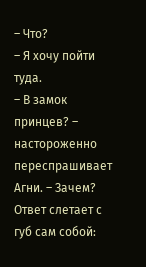– Что?
– Я хочу пойти туда.
– В замок принцев? – настороженно переспрашивает Агни. – Зачем?
Ответ слетает с губ сам собой: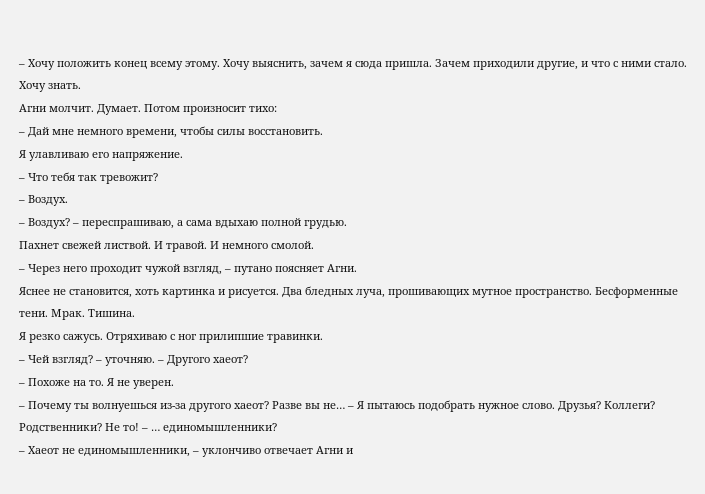– Хочу положить конец всему этому. Хочу выяснить, зачем я сюда пришла. Зачем приходили другие, и что с ними стало. Хочу знать.
Агни молчит. Думает. Потом произносит тихо:
– Дай мне немного времени, чтобы силы восстановить.
Я улавливаю его напряжение.
– Что тебя так тревожит?
– Воздух.
– Воздух? – переспрашиваю, а сама вдыхаю полной грудью.
Пахнет свежей листвой. И травой. И немного смолой.
– Через него проходит чужой взгляд, – путано поясняет Агни.
Яснее не становится, хоть картинка и рисуется. Два бледных луча, прошивающих мутное пространство. Бесформенные тени. Мрак. Тишина.
Я резко сажусь. Отряхиваю с ног прилипшие травинки.
– Чей взгляд? – уточняю. – Другого хаеот?
– Похоже на то. Я не уверен.
– Почему ты волнуешься из-за другого хаеот? Разве вы не… – Я пытаюсь подобрать нужное слово. Друзья? Коллеги? Родственники? Не то! – … единомышленники?
– Хаеот не единомышленники, – уклончиво отвечает Агни и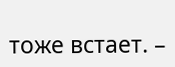тоже встает. –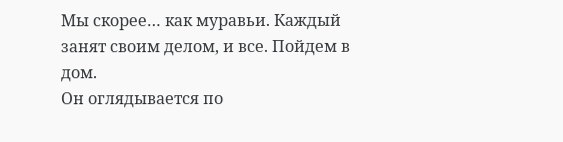Мы скорее… как муравьи. Каждый занят своим делом, и все. Пойдем в дом.
Он оглядывается по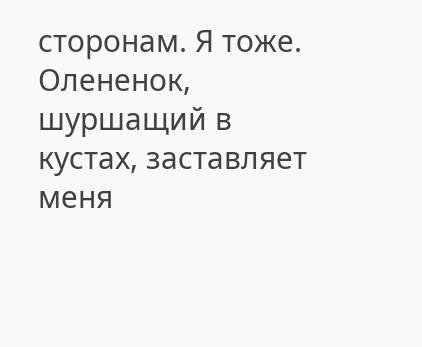сторонам. Я тоже. Олененок, шуршащий в кустах, заставляет меня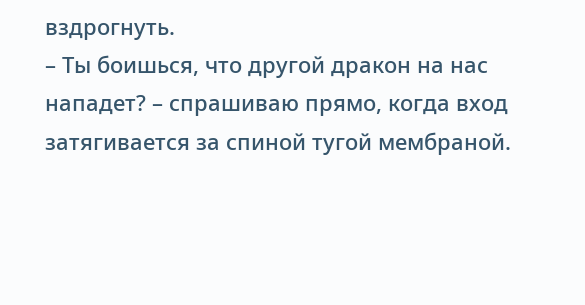вздрогнуть.
– Ты боишься, что другой дракон на нас нападет? – спрашиваю прямо, когда вход затягивается за спиной тугой мембраной.